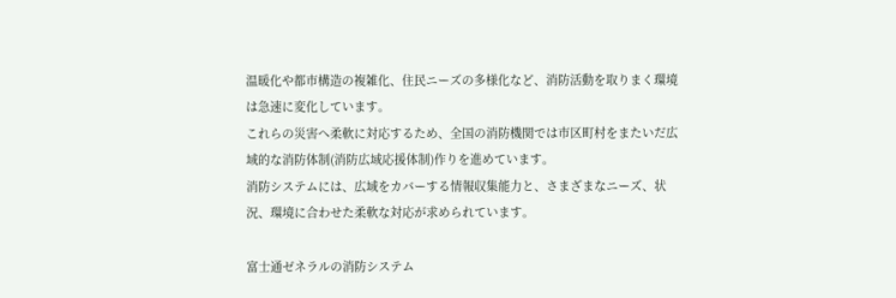温暖化や都市構造の複雑化、住民ニーズの多様化など、消防活動を取りまく環境は急速に変化しています。
これらの災害へ柔軟に対応するため、全国の消防機関では市区町村をまたいだ広域的な消防体制(消防広域応援体制)作りを進めています。
消防システムには、広域をカバーする情報収集能力と、さまざまなニーズ、状況、環境に合わせた柔軟な対応が求められています。

富士通ゼネラルの消防システム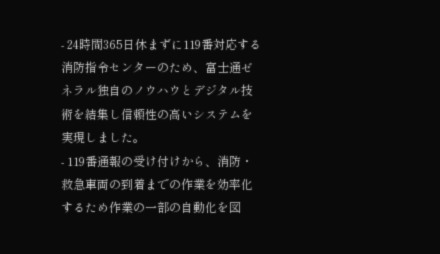- 24時間365日休まずに119番対応する消防指令センターのため、富士通ゼネラル独自のノウハウとデジタル技術を結集し信頼性の高いシステムを実現しました。
- 119番通報の受け付けから、消防・救急車両の到着までの作業を効率化するため作業の一部の自動化を図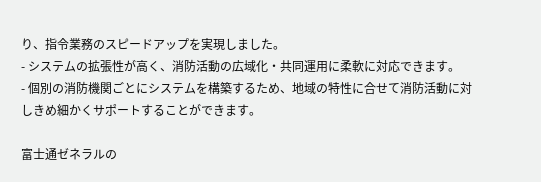り、指令業務のスピードアップを実現しました。
- システムの拡張性が高く、消防活動の広域化・共同運用に柔軟に対応できます。
- 個別の消防機関ごとにシステムを構築するため、地域の特性に合せて消防活動に対しきめ細かくサポートすることができます。

富士通ゼネラルの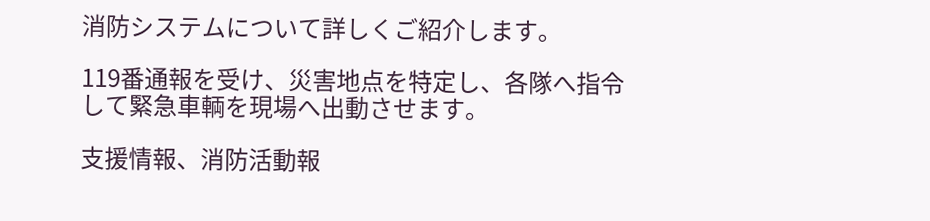消防システムについて詳しくご紹介します。

119番通報を受け、災害地点を特定し、各隊へ指令して緊急車輌を現場へ出動させます。

支援情報、消防活動報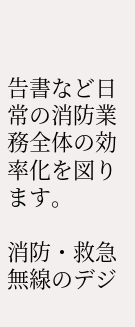告書など日常の消防業務全体の効率化を図ります。

消防・救急無線のデジ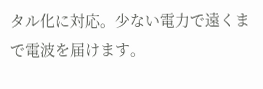タル化に対応。少ない電力で遠くまで電波を届けます。